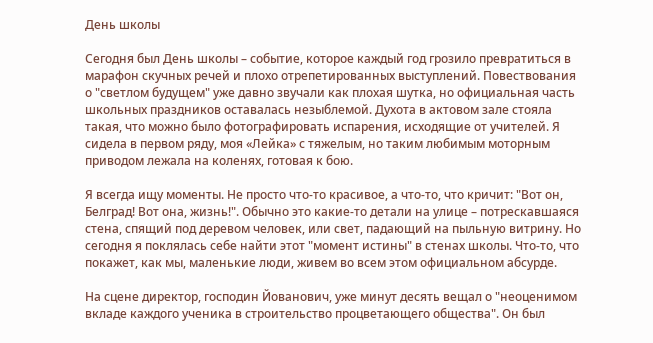День школы

Сегодня был День школы – событие, которое каждый год грозило превратиться в марафон скучных речей и плохо отрепетированных выступлений. Повествования о "светлом будущем" уже давно звучали как плохая шутка, но официальная часть школьных праздников оставалась незыблемой. Духота в актовом зале стояла такая, что можно было фотографировать испарения, исходящие от учителей. Я сидела в первом ряду, моя «Лейка» с тяжелым, но таким любимым моторным приводом лежала на коленях, готовая к бою.

Я всегда ищу моменты. Не просто что-то красивое, а что-то, что кричит: "Вот он, Белград! Вот она, жизнь!". Обычно это какие-то детали на улице – потрескавшаяся стена, спящий под деревом человек, или свет, падающий на пыльную витрину. Но сегодня я поклялась себе найти этот "момент истины" в стенах школы. Что-то, что покажет, как мы, маленькие люди, живем во всем этом официальном абсурде.

На сцене директор, господин Йованович, уже минут десять вещал о "неоценимом вкладе каждого ученика в строительство процветающего общества". Он был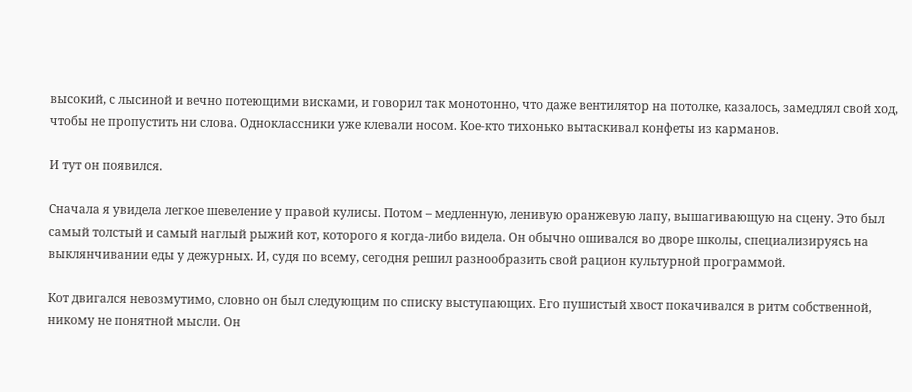высокий, с лысиной и вечно потеющими висками, и говорил так монотонно, что даже вентилятор на потолке, казалось, замедлял свой ход, чтобы не пропустить ни слова. Одноклассники уже клевали носом. Кое-кто тихонько вытаскивал конфеты из карманов.

И тут он появился.

Сначала я увидела легкое шевеление у правой кулисы. Потом – медленную, ленивую оранжевую лапу, вышагивающую на сцену. Это был самый толстый и самый наглый рыжий кот, которого я когда-либо видела. Он обычно ошивался во дворе школы, специализируясь на выклянчивании еды у дежурных. И, судя по всему, сегодня решил разнообразить свой рацион культурной программой.

Кот двигался невозмутимо, словно он был следующим по списку выступающих. Его пушистый хвост покачивался в ритм собственной, никому не понятной мысли. Он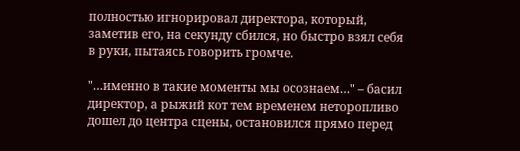полностью игнорировал директора, который, заметив его, на секунду сбился, но быстро взял себя в руки, пытаясь говорить громче.

"…именно в такие моменты мы осознаем…" – басил директор, а рыжий кот тем временем неторопливо дошел до центра сцены, остановился прямо перед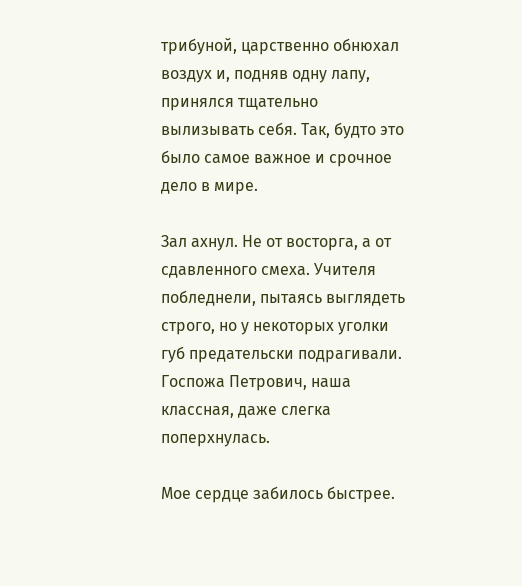трибуной, царственно обнюхал воздух и, подняв одну лапу, принялся тщательно вылизывать себя. Так, будто это было самое важное и срочное дело в мире.

Зал ахнул. Не от восторга, а от сдавленного смеха. Учителя побледнели, пытаясь выглядеть строго, но у некоторых уголки губ предательски подрагивали. Госпожа Петрович, наша классная, даже слегка поперхнулась.

Мое сердце забилось быстрее.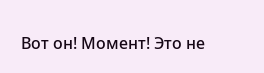Вот он! Момент! Это не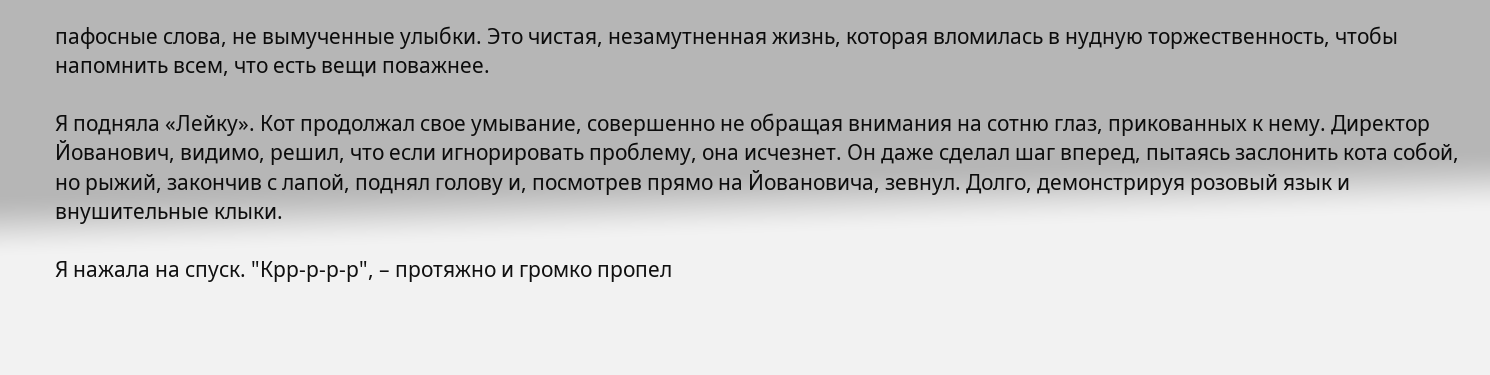пафосные слова, не вымученные улыбки. Это чистая, незамутненная жизнь, которая вломилась в нудную торжественность, чтобы напомнить всем, что есть вещи поважнее.

Я подняла «Лейку». Кот продолжал свое умывание, совершенно не обращая внимания на сотню глаз, прикованных к нему. Директор Йованович, видимо, решил, что если игнорировать проблему, она исчезнет. Он даже сделал шаг вперед, пытаясь заслонить кота собой, но рыжий, закончив с лапой, поднял голову и, посмотрев прямо на Йовановича, зевнул. Долго, демонстрируя розовый язык и внушительные клыки.

Я нажала на спуск. "Крр-р-р-р", – протяжно и громко пропел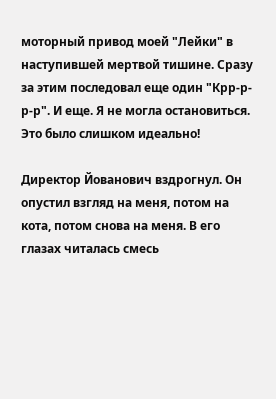моторный привод моей "Лейки" в наступившей мертвой тишине. Сразу за этим последовал еще один "Крр-р-р-р". И еще. Я не могла остановиться. Это было слишком идеально!

Директор Йованович вздрогнул. Он опустил взгляд на меня, потом на кота, потом снова на меня. В его глазах читалась смесь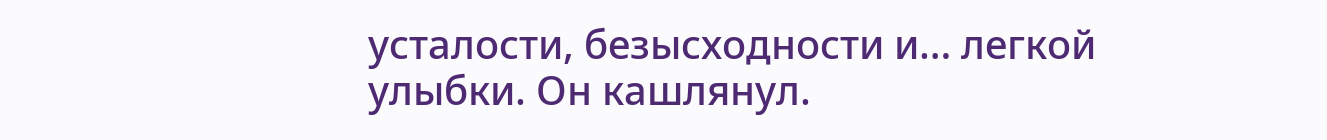усталости, безысходности и… легкой улыбки. Он кашлянул.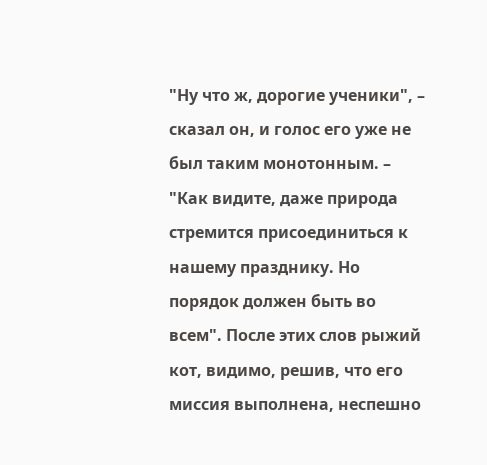"Ну что ж, дорогие ученики", – сказал он, и голос его уже не был таким монотонным. – "Как видите, даже природа стремится присоединиться к нашему празднику. Но порядок должен быть во всем". После этих слов рыжий кот, видимо, решив, что его миссия выполнена, неспешно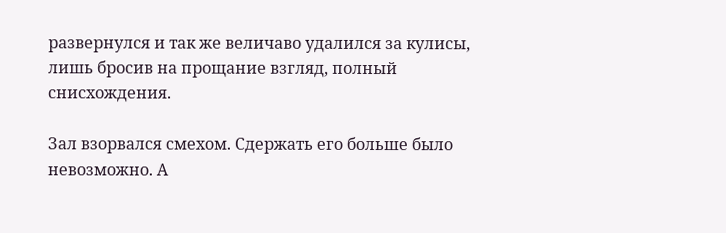развернулся и так же величаво удалился за кулисы, лишь бросив на прощание взгляд, полный снисхождения.

Зал взорвался смехом. Сдержать его больше было невозможно. А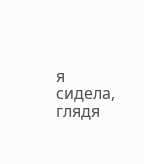я сидела, глядя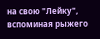на свою "Лейку", вспоминая рыжего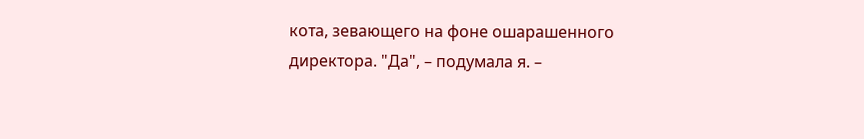кота, зевающего на фоне ошарашенного директора. "Да", – подумала я. –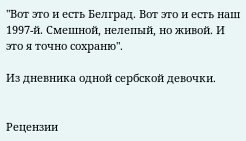"Вот это и есть Белград. Вот это и есть наш 1997-й. Смешной, нелепый, но живой. И это я точно сохраню".

Из дневника одной сербской девочки.


Рецензии